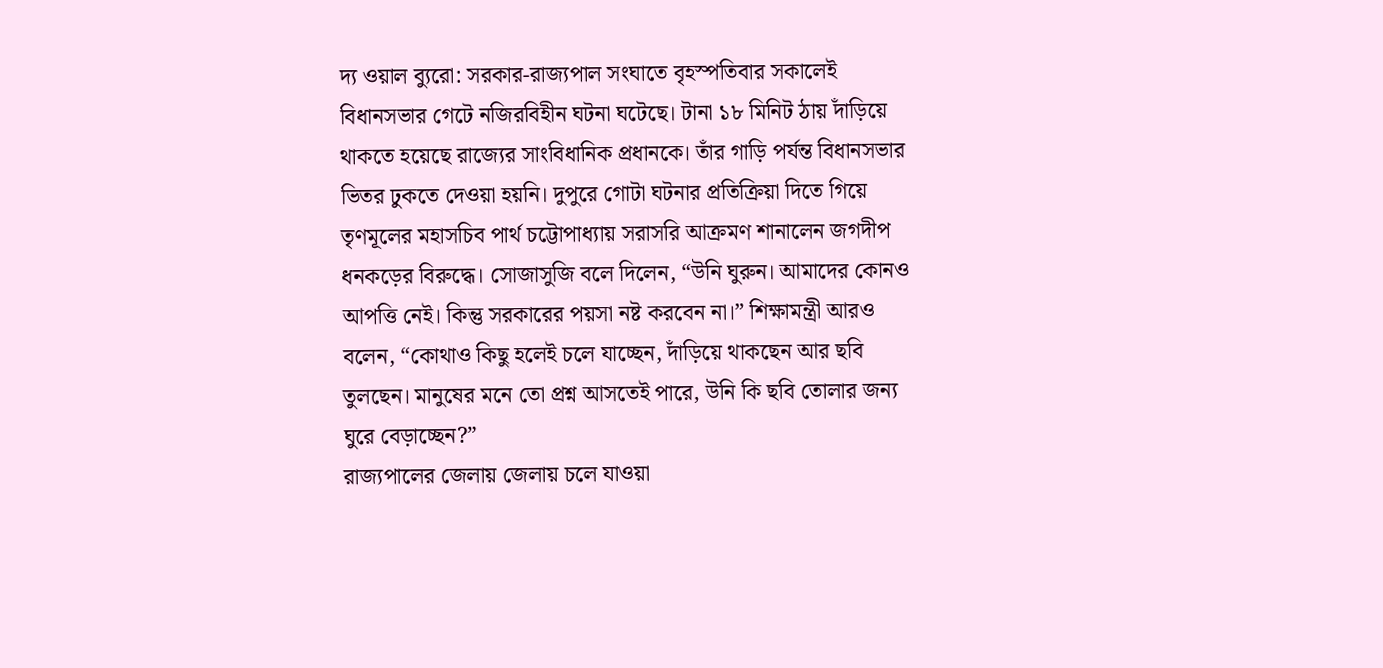দ্য ওয়াল ব্যুরো: সরকার-রাজ্যপাল সংঘাতে বৃহস্পতিবার সকালেই বিধানসভার গেটে নজিরবিহীন ঘটনা ঘটেছে। টানা ১৮ মিনিট ঠায় দাঁড়িয়ে থাকতে হয়েছে রাজ্যের সাংবিধানিক প্রধানকে। তাঁর গাড়ি পর্যন্ত বিধানসভার ভিতর ঢুকতে দেওয়া হয়নি। দুপুরে গোটা ঘটনার প্রতিক্রিয়া দিতে গিয়ে তৃণমূলের মহাসচিব পার্থ চট্টোপাধ্যায় সরাসরি আক্রমণ শানালেন জগদীপ ধনকড়ের বিরুদ্ধে। সোজাসুজি বলে দিলেন, “উনি ঘুরুন। আমাদের কোনও আপত্তি নেই। কিন্তু সরকারের পয়সা নষ্ট করবেন না।” শিক্ষামন্ত্রী আরও বলেন, “কোথাও কিছু হলেই চলে যাচ্ছেন, দাঁড়িয়ে থাকছেন আর ছবি তুলছেন। মানুষের মনে তো প্রশ্ন আসতেই পারে, উনি কি ছবি তোলার জন্য ঘুরে বেড়াচ্ছেন?”
রাজ্যপালের জেলায় জেলায় চলে যাওয়া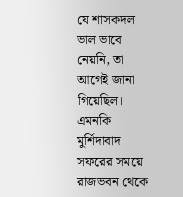যে শাসকদল ভাল ভাবে নেয়নি, তা আগেই জানা গিয়েছিল। এমনকি মুর্শিদাবাদ সফরের সময়ে রাজভবন থেকে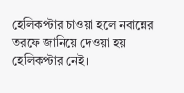হেলিকপ্টার চাওয়া হলে নবান্নের তরফে জানিয়ে দেওয়া হয় হেলিকপ্টার নেই।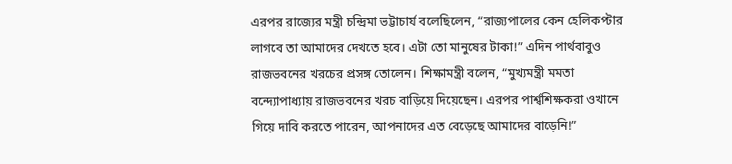এরপর রাজ্যের মন্ত্রী চন্দ্রিমা ভট্টাচার্য বলেছিলেন, “রাজ্যপালের কেন হেলিকপ্টার লাগবে তা আমাদের দেখতে হবে। এটা তো মানুষের টাকা!” এদিন পার্থবাবুও রাজভবনের খরচের প্রসঙ্গ তোলেন। শিক্ষামন্ত্রী বলেন, “মুখ্যমন্ত্রী মমতা বন্দ্যোপাধ্যায় রাজভবনের খরচ বাড়িয়ে দিয়েছেন। এরপর পার্শ্বশিক্ষকরা ওখানে গিয়ে দাবি করতে পারেন, আপনাদের এত বেড়েছে আমাদের বাড়েনি!”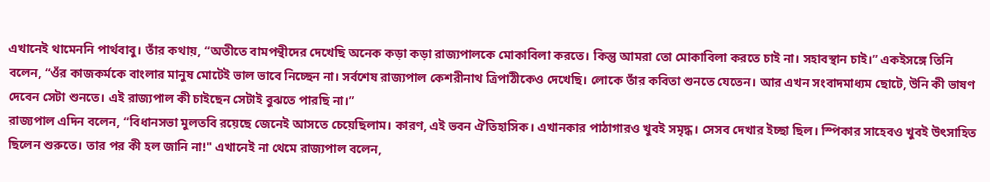এখানেই থামেননি পার্থবাবু। তাঁর কথায়, “অতীতে বামপন্থীদের দেখেছি অনেক কড়া কড়া রাজ্যপালকে মোকাবিলা করতে। কিন্তু আমরা তো মোকাবিলা করতে চাই না। সহাবস্থান চাই।” একইসঙ্গে তিনি বলেন, “ওঁর কাজকর্মকে বাংলার মানুষ মোটেই ভাল ভাবে নিচ্ছেন না। সর্বশেষ রাজ্যপাল কেশরীনাথ ত্রিপাঠীকেও দেখেছি। লোকে তাঁর কবিতা শুনতে যেতেন। আর এখন সংবাদমাধ্যম ছোটে, উনি কী ভাষণ দেবেন সেটা শুনতে। এই রাজ্যপাল কী চাইছেন সেটাই বুঝতে পারছি না।”
রাজ্যপাল এদিন বলেন, “বিধানসভা মুলতবি রয়েছে জেনেই আসতে চেয়েছিলাম। কারণ, এই ভবন ঐতিহাসিক। এখানকার পাঠাগারও খুবই সমৃদ্ধ। সেসব দেখার ইচ্ছা ছিল। স্পিকার সাহেবও খুবই উৎসাহিত ছিলেন শুরুতে। তার পর কী হল জানি না!" এখানেই না থেমে রাজ্যপাল বলেন,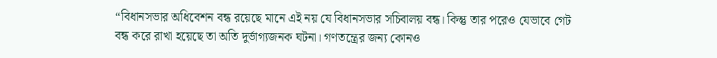“বিধানসভার অধিবেশন বন্ধ রয়েছে মানে এই নয় যে বিধানসভার সচিবালয় বন্ধ। কিন্তু তার পরেও যেভাবে গেট বন্ধ করে রাখা হয়েছে তা অতি দুর্ভাগ্যজনক ঘটনা। গণতন্ত্রের জন্য কোনও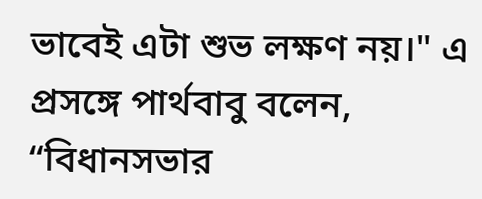ভাবেই এটা শুভ লক্ষণ নয়।" এ প্রসঙ্গে পার্থবাবু বলেন, “বিধানসভার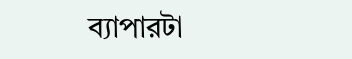ব্যাপারটা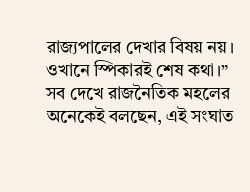রাজ্যপালের দেখার বিষয় নয়। ওখানে স্পিকারই শেষ কথা।” সব দেখে রাজনৈতিক মহলের অনেকেই বলছেন, এই সংঘাত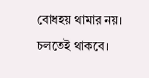বোধহয় থামার নয়। চলতেই থাকবে।